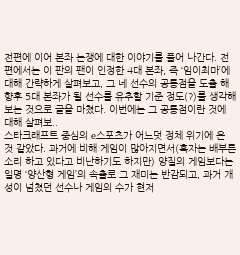전편에 이어 본좌 논쟁에 대한 이야기를 풀어 나간다. 전편에서는 이 판의 팬이 인정한 4대 본좌, 즉 ‘임이최마’에 대해 간략하게 살펴보고, 그 네 선수의 공통점을 도출 해 향후 5대 본좌가 될 선수를 유추할 기준 정도(?)를 생각해 보는 것으로 글을 마쳤다. 이번에는 그 공통점이란 것에 대해 살펴보..
스타크래프트 중심의 e스포츠가 어느덧 정체 위기에 온 것 같았다. 과거에 비해 게임이 많아지면서(혹자는 배부른 소리 하고 있다고 비난하기도 하지만) 양질의 게임보다는 일명 ‘양산형 게임’의 속출로 그 재미는 반감되고, 과거 개성이 넘쳤던 선수나 게임의 수가 현저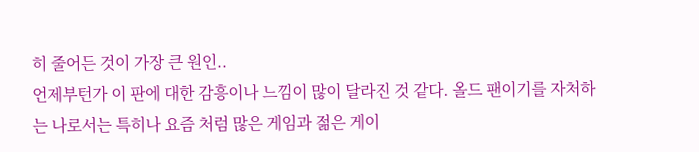히 줄어든 것이 가장 큰 원인..
언제부턴가 이 판에 대한 감흥이나 느낌이 많이 달라진 것 같다. 올드 팬이기를 자처하는 나로서는 특히나 요즘 처럼 많은 게임과 젊은 게이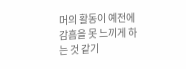머의 활동이 예전에 감흠을 못 느끼게 하는 것 같기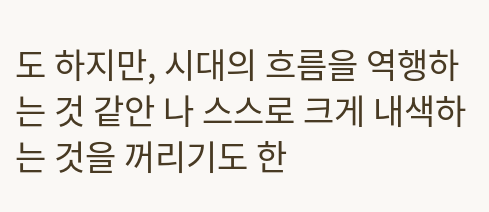도 하지만, 시대의 흐름을 역행하는 것 같안 나 스스로 크게 내색하는 것을 꺼리기도 한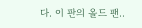다. 이 판의 올드 팬..